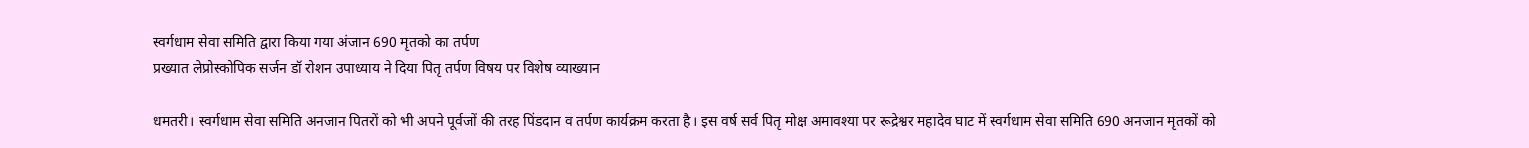स्वर्गधाम सेवा समिति द्वारा किया गया अंजान 690 मृतको का तर्पण
प्रख्यात लेप्रोस्कोपिक सर्जन डॉ रोशन उपाध्याय ने दिया पितृ तर्पण विषय पर विशेष व्याख्यान

धमतरी। स्वर्गधाम सेवा समिति अनजान पितरों को भी अपने पूर्वजों की तरह पिंडदान व तर्पण कार्यक्रम करता है। इस वर्ष सर्व पितृ मोक्ष अमावश्या पर रूद्रेश्वर महादेव घाट में स्वर्गधाम सेवा समिति 690 अनजान मृतकों को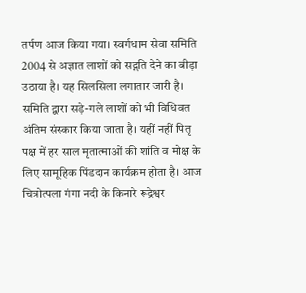तर्पण आज किया गया। स्वर्गधाम सेवा समिति 2004 से अज्ञात लाशों को सद्गति देने का बीड़ा उठाया है। यह सिलसिला लगातार जारी है। समिति द्वारा सड़े-गले लाशों को भी विधिवत अंतिम संस्कार किया जाता है। यहीं नहीं पितृ पक्ष में हर साल मृतात्माओं की शांति व मोक्ष के लिए सामूहिक पिंडदान कार्यक्रम होता है। आज चित्रोत्पला गंगा नदी के किनारे रूद्रेश्वर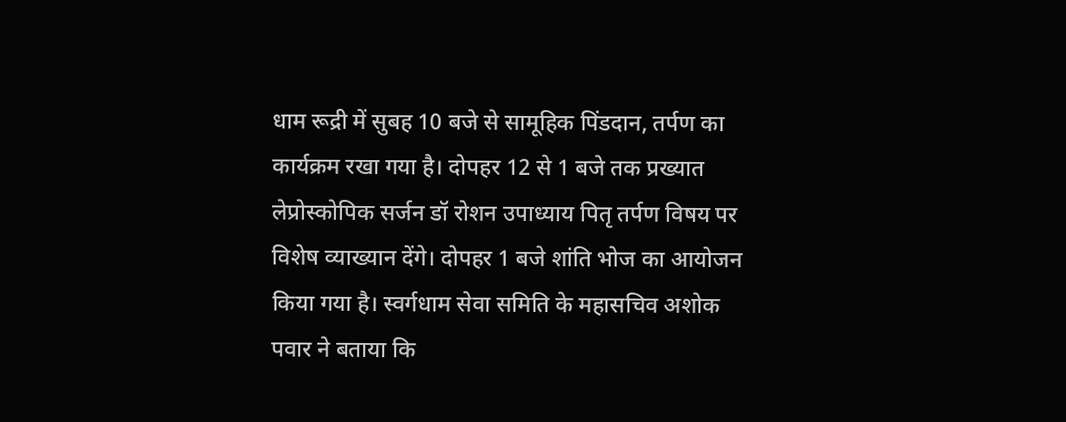धाम रूद्री में सुबह 10 बजे से सामूहिक पिंडदान, तर्पण का कार्यक्रम रखा गया है। दोपहर 12 से 1 बजे तक प्रख्यात लेप्रोस्कोपिक सर्जन डॉ रोशन उपाध्याय पितृ तर्पण विषय पर विशेष व्याख्यान देंगे। दोपहर 1 बजे शांति भोज का आयोजन किया गया है। स्वर्गधाम सेवा समिति के महासचिव अशोक पवार ने बताया कि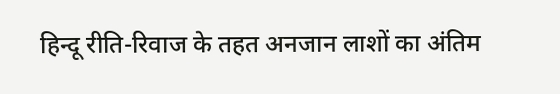हिन्दू रीति-रिवाज के तहत अनजान लाशों का अंतिम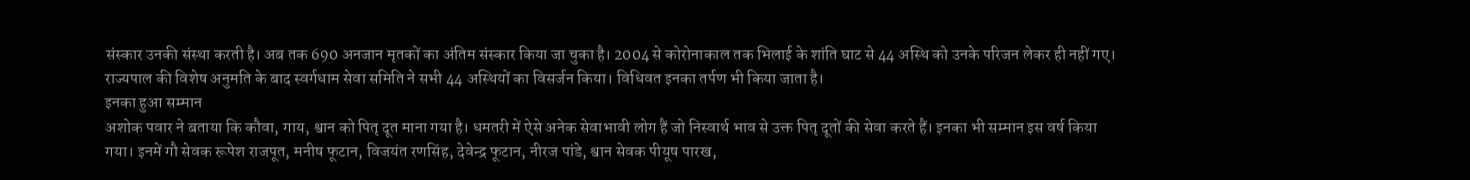संस्कार उनकी संस्था करती है। अब तक 690 अनजान मृतकों का अंतिम संस्कार किया जा चुका है। 2004 से कोरोनाकाल तक भिलाई के शांति घाट से 44 अस्थि को उनके परिजन लेकर ही नहीं गए। राज्यपाल की विशेष अनुमति के बाद स्वर्गधाम सेवा समिति ने सभी 44 अस्थियों का विसर्जन किया। विधिवत इनका तर्पण भी किया जाता है।
इनका हुआ सम्मान
अशोक पवार ने बताया कि कौवा, गाय, श्वान को पितृ दूत माना गया है। धमतरी में ऐसे अनेक सेवाभावी लोग हैं जो निस्वार्थ भाव से उक्त पितृ दूतों की सेवा करते हैं। इनका भी सम्मान इस वर्ष किया गया। इनमें गौ सेवक रूपेश राजपूत, मनीष फूटान, विजयंत रणसिंह, देवेन्द्र फूटान, नीरज पांडे, श्वान सेवक पीयूष पारख,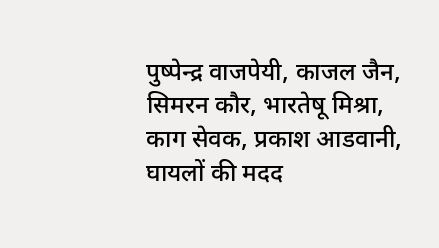पुष्पेन्द्र वाजपेयी, काजल जैन, सिमरन कौर, भारतेषू मिश्रा, काग सेवक, प्रकाश आडवानी, घायलों की मदद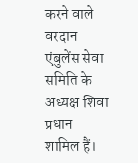करने वाले वरदान एंबुलेंस सेवा समिति के अध्यक्ष शिवा प्रधान शामिल हैं।